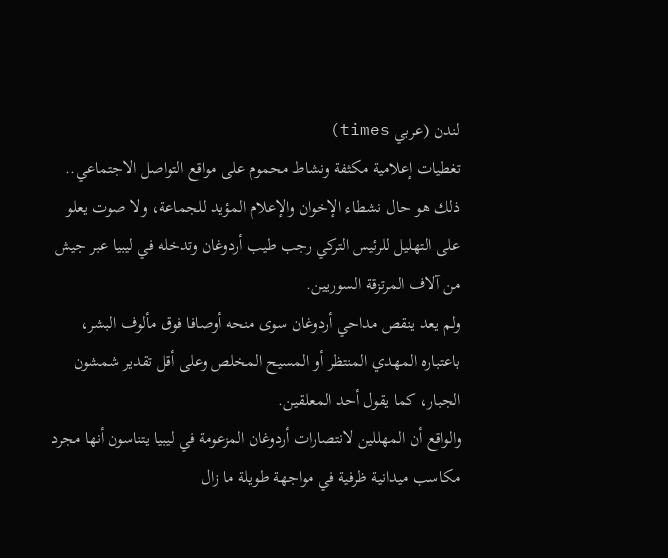لندن (عربي times)
تغطيات إعلامية مكثفة ونشاط محموم على مواقع التواصل الاجتماعي.. ذلك هو حال نشطاء الإخوان والإعلام المؤيد للجماعة، ولا صوت يعلو على التهليل للرئيس التركي رجب طيب أردوغان وتدخله في ليبيا عبر جيش من آلاف المرتزقة السوريين.
ولم يعد ينقص مداحي أردوغان سوى منحه أوصافا فوق مألوف البشر، باعتباره المهدي المنتظر أو المسيح المخلص وعلى أقل تقدير شمشون الجبار، كما يقول أحد المعلقين.
والواقع أن المهللين لانتصارات أردوغان المزعومة في ليبيا يتناسون أنها مجرد مكاسب ميدانية ظرفية في مواجهة طويلة ما زال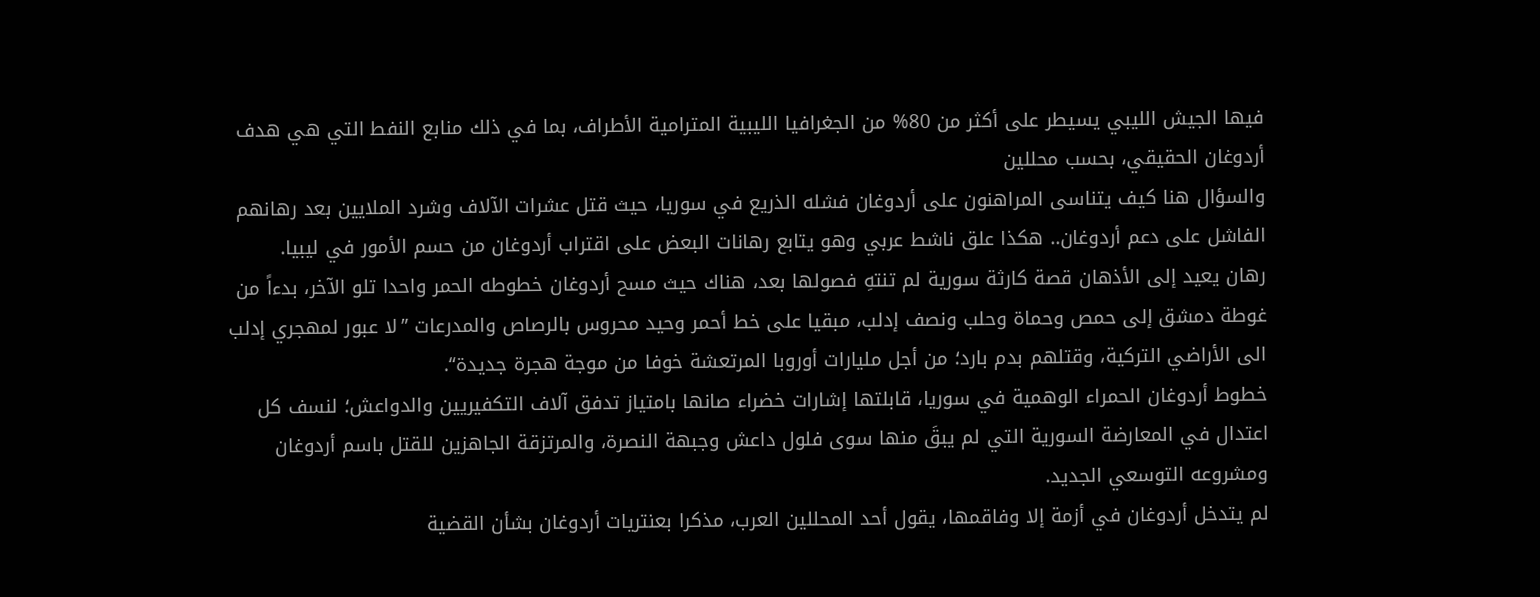فيها الجيش الليبي يسيطر على أكثر من 80% من الجغرافيا الليبية المترامية الأطراف، بما في ذلك منابع النفط التي هي هدف أردوغان الحقيقي، بحسب محللين
والسؤال هنا كيف يتناسى المراهنون على أردوغان فشله الذريع في سوريا، حيث قتل عشرات الآلاف وشرد الملايين بعد رهانهم الفاشل على دعم أردوغان.. هكذا علق ناشط عربي وهو يتابع رهانات البعض على اقتراب أردوغان من حسم الأمور في ليبيا.
رهان يعيد إلى الأذهان قصة كارثة سورية لم تنتهِ فصولها بعد، هناك حيث مسح أردوغان خطوطه الحمر واحدا تلو الآخر، بدءاً من غوطة دمشق إلى حمص وحماة وحلب ونصف إدلب، مبقيا على خط أحمر وحيد محروس بالرصاص والمدرعات ”لا عبور لمهجري إدلب الى الأراضي التركية، وقتلهم بدم بارد؛ من أجل مليارات أوروبا المرتعشة خوفا من موجة هجرة جديدة“.
خطوط أردوغان الحمراء الوهمية في سوريا، قابلتها إشارات خضراء صانها بامتياز تدفق آلاف التكفيريين والدواعش؛ لنسف كل اعتدال في المعارضة السورية التي لم يبقَ منها سوى فلول داعش وجبهة النصرة، والمرتزقة الجاهزين للقتل باسم أردوغان ومشروعه التوسعي الجديد.
لم يتدخل أردوغان في أزمة إلا وفاقمها، يقول أحد المحللين العرب، مذكرا بعنتريات أردوغان بشأن القضية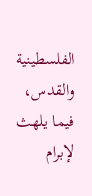الفلسطينية والقدس، فيما يلهث لإبرام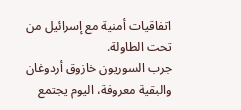اتفاقيات أمنية مع إسرائيل من تحت الطاولة.
جرب السوريون خازوق أردوغان والبقية معروفة، اليوم يجتمع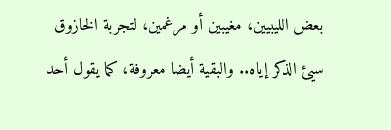بعض الليبيين، مغيبين أو مرغمين، لتجربة الخازوق سيئ الذكر إياه.. والبقية أيضا معروفة، كما يقول أحد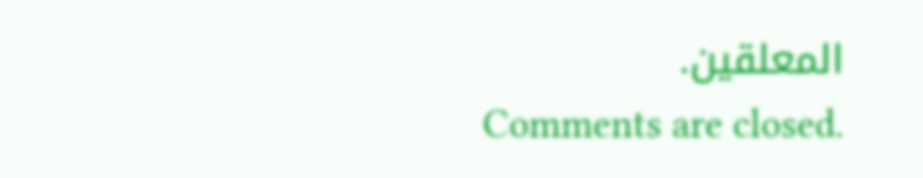المعلقين.
Comments are closed.